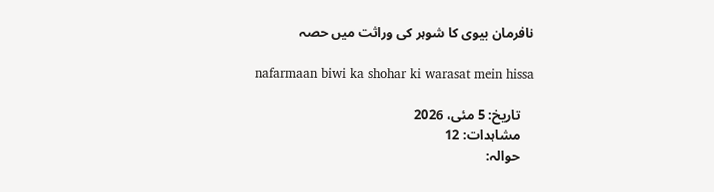نافرمان بیوی کا شوہر کی وراثت میں حصہ

    nafarmaan biwi ka shohar ki warasat mein hissa

    تاریخ: 5 مئی، 2026
    مشاہدات: 12
    حوالہ: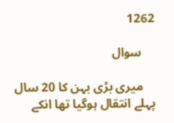1262

    سوال

    میری بڑی بہن کا 20 سال پہلے انتقال ہوگیا تھا انکے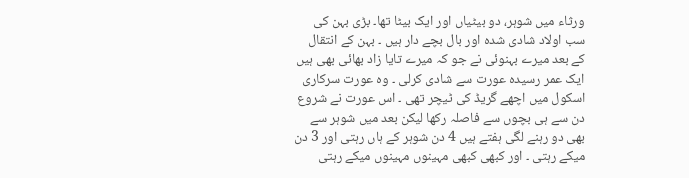ورثاء میں شوہر، دو بیٹیاں اور ایک بیٹا تھا۔ بڑی بہن کی سب اولاد شادی شدہ اور بال بچے دار ہیں ۔ بہن کے انتقال کے بعد میرے بہنوئی نے جو کہ میرے تایا زاد بھائی بھی ہیں ایک عمر رسیدہ عورت سے شادی کرلی ۔ وہ عورت سرکاری اسکول میں اچھے گریڈ کی ٹیچر تھی ۔ اس عورت نے شروع دن سے ہی بچوں سے فاصلہ رکھا لیکن بعد میں شوہر سے بھی دو رہنے لگی ہفتے ہیں 4 دن شوہر کے ہاں رہتی اور 3 دن میکے رہتی ۔ اور کبھی کبھی مہینوں مہینوں میکے رہتی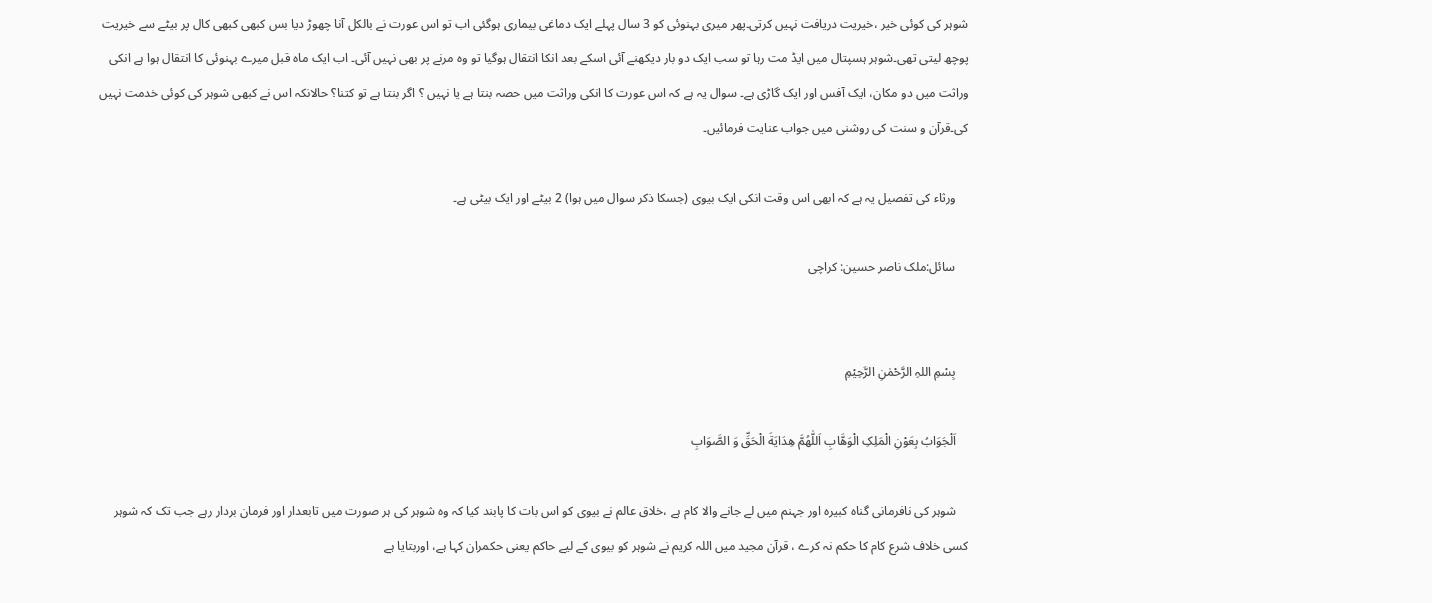شوہر کی کوئی خیر ،خیریت دریافت نہیں کرتی۔پھر میری بہنوئی کو 3 سال پہلے ایک دماغی بیماری ہوگئی اب تو اس عورت نے بالکل آنا چھوڑ دیا بس کبھی کبھی کال پر بیٹے سے خیریت پوچھ لیتی تھی۔شوہر ہسپتال میں ایڈ مت رہا تو سب ایک دو بار دیکھنے آئی اسکے بعد انکا انتقال ہوگیا تو وہ مرنے پر بھی نہیں آئی۔ اب ایک ماہ قبل میرے بہنوئی کا انتقال ہوا ہے انکی وراثت میں دو مکان، ایک آفس اور ایک گاڑی ہے۔ سوال یہ ہے کہ اس عورت کا انکی وراثت میں حصہ بنتا ہے یا نہیں ؟ اگر بنتا ہے تو کتنا؟ حالانکہ اس نے کبھی شوہر کی کوئی خدمت نہیں کی۔قرآن و سنت کی روشنی میں جواب عنایت فرمائیں۔

    ورثاء کی تفصیل یہ ہے کہ ابھی اس وقت انکی ایک بیوی (جسکا ذکر سوال میں ہوا) 2 بیٹے اور ایک بیٹی ہے۔

    سائل:ملک ناصر حسین: کراچی


    بِسْمِ اللہِ الرَّحْمٰنِ الرَّحِيْمِ

    اَلْجَوَابُ بِعَوْنِ الْمَلِکِ الْوَھَّابِ اَللّٰھُمَّ ھِدَايَةَ الْحَقِّ وَ الصَّوَابِ

    شوہر کی نافرمانی گناہ کبیرہ اور جہنم میں لے جانے والا کام ہے ،خلاق عالم نے بیوی کو اس بات کا پابند کیا کہ وہ شوہر کی ہر صورت میں تابعدار اور فرمان بردار رہے جب تک کہ شوہر کسی خلاف شرع کام کا حکم نہ کرے ، قرآن مجید میں اللہ کریم نے شوہر کو بیوی کے لیے حاکم یعنی حکمران کہا ہے، اوربتایا ہے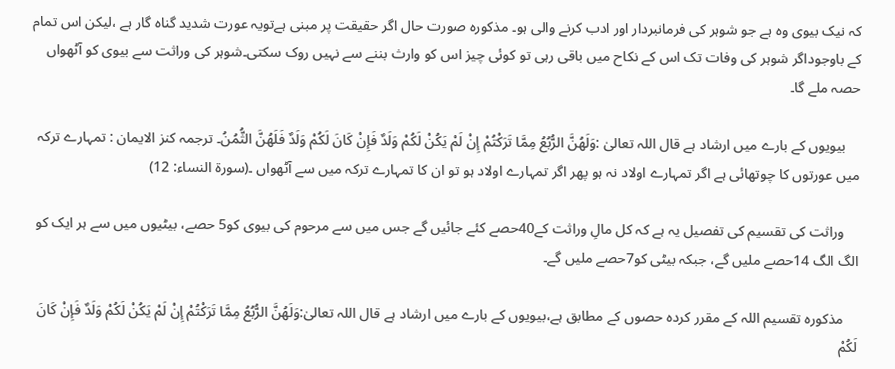کہ نیک بیوی وہ ہے جو شوہر کی فرمانبردار اور ادب کرنے والی ہو۔ مذکورہ صورت حال اگر حقیقت پر مبنی ہےتویہ عورت شدید گناہ گار ہے ،لیکن اس تمام کے باوجوداگر شوہر کی وفات تک اس کے نکاح میں باقی رہی تو کوئی چیز اس کو وارث بننے سے نہیں روک سکتی۔شوہر کی وراثت سے بیوی کو آٹھواں حصہ ملے گا۔

    بیویوں کے بارے میں ارشاد ہے قال اللہ تعالیٰ :وَلَهُنَّ الرُّبُعُ مِمَّا تَرَكْتُمْ إِنْ لَمْ يَكُنْ لَكُمْ وَلَدٌ فَإِنْ كَانَ لَكُمْ وَلَدٌ فَلَهُنَّ الثُّمُنُ۔ ترجمہ کنز الایمان : تمہارے ترکہ میں عورتوں کا چوتھائی ہے اگر تمہارے اولاد نہ ہو پھر اگر تمہارے اولاد ہو تو ان کا تمہارے ترکہ میں سے آٹھواں ۔(سورۃ النساء: 12)

    وراثت کی تقسیم کی تفصیل یہ ہے کہ کل مالِ وراثت کے40حصے کئے جائیں گے جس میں سے مرحوم کی بیوی کو5 حصے، بیٹیوں میں سے ہر ایک کو الگ الگ 14حصے ملیں گے، جبکہ بیٹی کو7حصے ملیں گے۔

    مذکورہ تقسیم اللہ کے مقرر کردہ حصوں کے مطابق ہے،بیویوں کے بارے میں ارشاد ہے قال اللہ تعالیٰ:وَلَهُنَّ الرُّبُعُ مِمَّا تَرَكْتُمْ إِنْ لَمْ يَكُنْ لَكُمْ وَلَدٌ فَإِنْ كَانَ لَكُمْ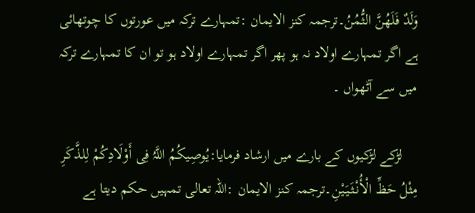وَلَدٌ فَلَهُنَّ الثُّمُنُ۔ترجمہ کنز الایمان :تمہارے ترکہ میں عورتوں کا چوتھائی ہے اگر تمہارے اولاد نہ ہو پھر اگر تمہارے اولاد ہو تو ان کا تمہارے ترکہ میں سے آٹھواں ۔

    لڑکے لڑکیوں کے بارے میں ارشاد فرمایا:یُوصِیکُمُ اللَّہُ فِی أَوْلَادِکُمْ لِلذَّکَرِ مِثْلُ حَظِّ الْأُنْثَیَیْنِ۔ترجمہ کنز الایمان :اللہ تعالی تمہیں حکم دیتا ہے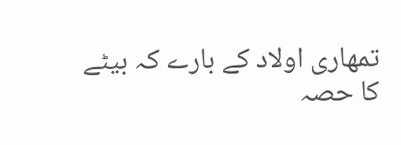تمھاری اولاد کے بارے کہ بیٹے کا حصہ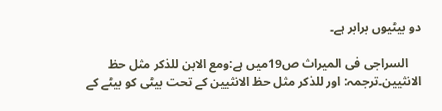دو بیٹیوں برابر ہے۔

    السراجی فی المیراث ص19میں ہے:ومع الابن للذکر مثل حظ الانثیین۔ترجمہ: اور للذکر مثل حظ الانثیین کے تحت بیٹی کو بیٹے کے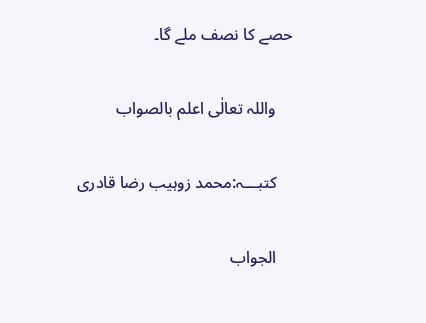حصے کا نصف ملے گا۔

    واللہ تعالٰی اعلم بالصواب

    کتبـــہ:محمد زوہیب رضا قادری

    الجواب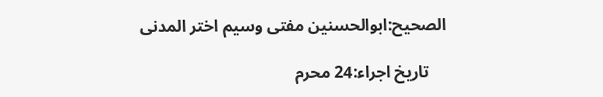الصحیح:ابوالحسنین مفتی وسیم اختر المدنی

    تاریخ اجراء:24 محرم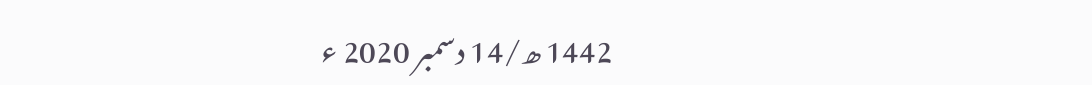1442 ھ/14 دسمبر 2020 ء